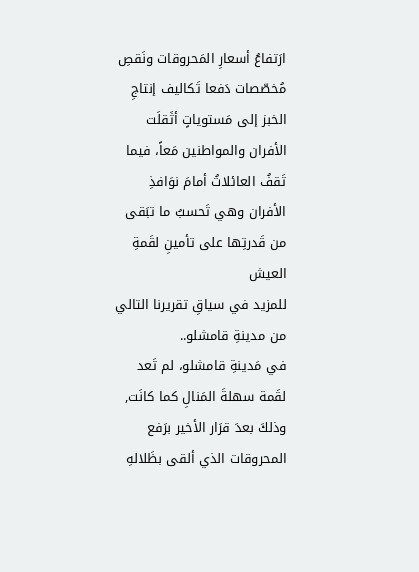ارَتفاعُ أسعارِ المَحروقات ونَقصِ مُخصّصات دَفعا تَكاليف إنتاجِ الخبز إلى مَستوياتٍ أثَقلَت الأفران والمواطنين مَعاً، فيما تَقفُ العائلاتُ أمامَ نوَافذِ الأفران وهي تَحسبُ ما تبَقى من قَدرتِها على تأمينِ لقَمةِ العيش
للمزيد في سياقِ تقريرنا التالي من مدينةِ قامشلو..
في مَدينةِ قامشلو، لم تَعد لقَمة سهلةَ المَنالِ كما كانَت, وذلكَ بعدَ قرَار الأخير برَفع المحروقات الذي ألقى بظَلالهِ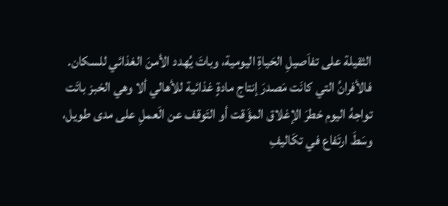الثقيلة على تفاَصيلِ الحَياةِ اليومية، وباتَ يُهدد الأمنَ الغذائي للسكان.
فالأفرانُ التي كانَت مَصدرَ إنتاج مادةٍ غذائية للأهالي ألا وهي الخبز باتَت تواجهُ اليوم خطرَ الإغلاق المؤَقت أو التَوقف عن الَعملِ على مدى طويل، وسَطَ ارتَفاع في تكَاليفِ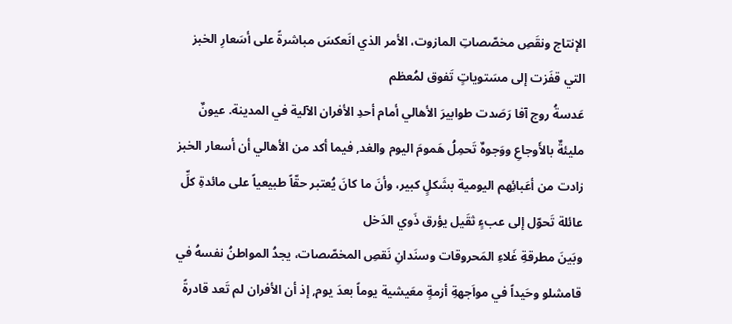الإنتاج ونقَصِ مخصّصاتِ المازوت، الأمر الذي انَعكسَ مباشرةً على أسَعارِ الخبز التي قفَزت إلى مسَتوياتٍ تَفوق لمُعظم
عَدسةُ روج آفا رَصَدت طوابيرَ الأهالي أمام أحدِ الأفران الآلية في المدينة. عيونٌ مليئةٌ بالأَوجاعِ ووَجوهٌ تَحمِلُ هَمومَ اليوم والغد, فيما أكد من الأهالي أن أسعار الخبز زادت من أعَبائِهم اليومية بشَكلٍ كبير، وأنَ ما كانَ يُعتبر حقّاً طبيعياً على مائدةِ كلِّ عائلة تَحوّل إلى عبءٍ ثقَيل يؤرق ذَوي الدَخل
وبَينَ مطرقةِ غَلاءِ المَحروقات وسنَدانِ نَقصِ المخصّصات، يجدُ المواطنُ نفسهُ في قامشلو وحَيداً في مواَجهةِ أزمةٍ معَيشية يوماً بعدَ يوم, إذ أن الأفران لم تَعد قادرةً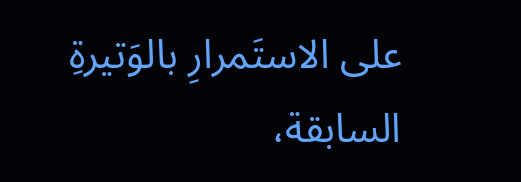على الاستَمرارِ بالوَتيرةِ السابقة،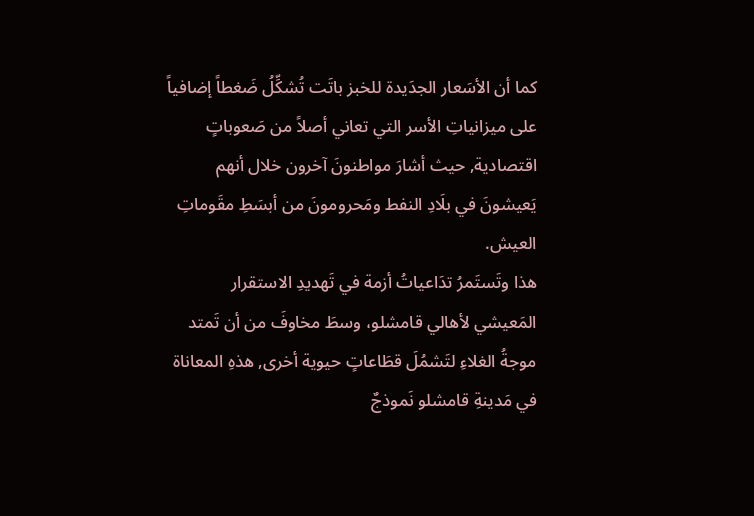كما أن الأسَعار الجدَيدة للخبز باتَت تُشكِّلُ ضَغطاً إضافياً على ميزانياتِ الأسر التي تعاني أصلاً من صَعوباتٍ اقتصادية, حيث أشارَ مواطنونَ آخرون خلال أنهم يَعيشونَ في بلَادِ النفط ومَحرومونَ من أبسَطِ مقَوماتِ العيش.
هذا وتَستَمرُ تدَاعياتُ أزمة في تَهديدِ الاستقرار المَعيشي لأهالي قامشلو، وسطَ مخاوفَ من أن تَمتد موجةُ الغلاءِ لتَشمُلَ قطَاعاتٍ حيوية أخرى, هذهِ المعاناة في مَدينةِ قامشلو نَموذجٌ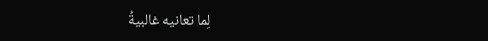لِما تعانيه غالبيةُ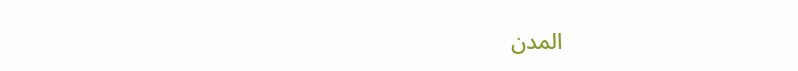المدن